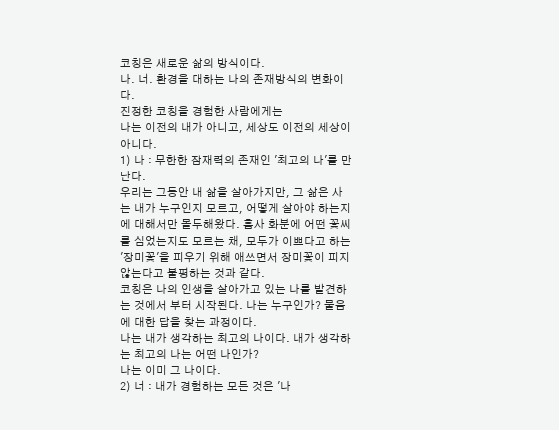코칭은 새로운 삶의 방식이다.
나. 너. 환경을 대하는 나의 존재방식의 변화이다.
진정한 코칭을 경험한 사람에게는
나는 이전의 내가 아니고, 세상도 이전의 세상이 아니다.
1) 나 : 무한한 잠재력의 존재인 '최고의 나'를 만난다.
우리는 그동안 내 삶을 살아가지만, 그 삶은 사는 내가 누구인지 모르고, 어떻게 살아야 하는지에 대해서만 몰두해왔다. 흡사 화분에 어떤 꽃씨를 심었는지도 모르는 채, 모두가 이쁘다고 하는 '장미꽃'을 피우기 위해 애쓰면서 장미꽃이 피지 않는다고 불평하는 것과 같다.
코칭은 나의 인생을 살아가고 있는 나를 발견하는 것에서 부터 시작된다. 나는 누구인가? 물음에 대한 답을 찾는 과정이다.
나는 내가 생각하는 최고의 나이다. 내가 생각하는 최고의 나는 어떤 나인가?
나는 이미 그 나이다.
2) 너 : 내가 경험하는 모든 것은 '나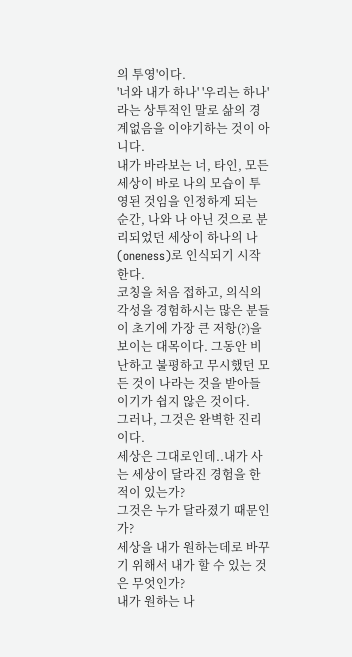의 투영'이다.
'너와 내가 하나' '우리는 하나'라는 상투적인 말로 삶의 경계없음을 이야기하는 것이 아니다.
내가 바라보는 너, 타인, 모든 세상이 바로 나의 모습이 투영된 것임을 인정하게 되는 순간, 나와 나 아닌 것으로 분리되었던 세상이 하나의 나(oneness)로 인식되기 시작한다.
코칭을 처음 접하고, 의식의 각성을 경험하시는 많은 분들이 초기에 가장 큰 저항(?)을 보이는 대목이다. 그동안 비난하고 불평하고 무시했던 모든 것이 나라는 것을 받아들이기가 쉽지 않은 것이다.
그러나, 그것은 완벽한 진리이다.
세상은 그대로인데..내가 사는 세상이 달라진 경험을 한 적이 있는가?
그것은 누가 달라졌기 때문인가?
세상을 내가 원하는데로 바꾸기 위해서 내가 할 수 있는 것은 무엇인가?
내가 원하는 나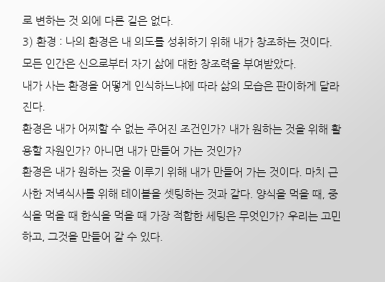로 변하는 것 외에 다른 길은 없다.
3) 환경 : 나의 환경은 내 의도를 성취하기 위해 내가 창조하는 것이다.
모든 인간은 신으로부터 자기 삶에 대한 창조력을 부여받았다.
내가 사는 환경을 어떻게 인식하느냐에 따라 삶의 모습은 판이하게 달라진다.
환경은 내가 어찌할 수 없는 주어진 조건인가? 내가 원하는 것을 위해 활용할 자원인가? 아니면 내가 만들어 가는 것인가?
환경은 내가 원하는 것을 이루기 위해 내가 만들어 가는 것이다. 마치 근사한 저녁식사를 위해 테이블을 셋팅하는 것과 같다. 양식을 먹을 때, 중식을 먹을 때 한식을 먹을 때 가장 적합한 세팅은 무엇인가? 우리는 고민하고, 그것을 만들어 갈 수 있다.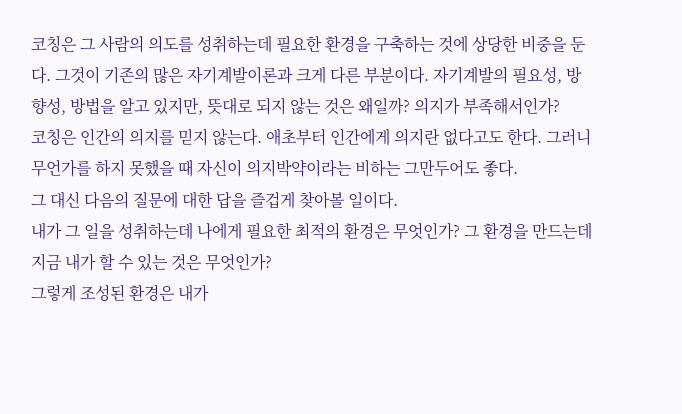코칭은 그 사람의 의도를 성취하는데 필요한 환경을 구축하는 것에 상당한 비중을 둔다. 그것이 기존의 많은 자기계발이론과 크게 다른 부분이다. 자기계발의 필요성, 방향성, 방법을 알고 있지만, 뜻대로 되지 않는 것은 왜일까? 의지가 부족해서인가?
코칭은 인간의 의지를 믿지 않는다. 애초부터 인간에게 의지란 없다고도 한다. 그러니 무언가를 하지 못했을 때 자신이 의지박약이라는 비하는 그만두어도 좋다.
그 대신 다음의 질문에 대한 답을 즐겁게 찾아볼 일이다.
내가 그 일을 성취하는데 나에게 필요한 최적의 환경은 무엇인가? 그 환경을 만드는데 지금 내가 할 수 있는 것은 무엇인가?
그렇게 조성된 환경은 내가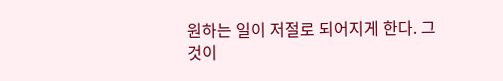원하는 일이 저절로 되어지게 한다. 그것이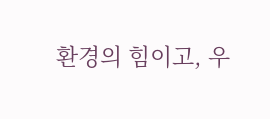환경의 힘이고, 우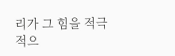리가 그 힘을 적극적으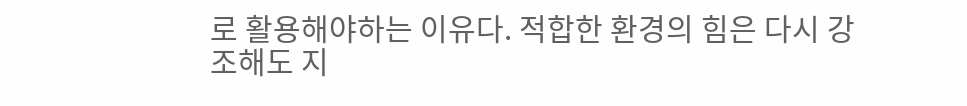로 활용해야하는 이유다. 적합한 환경의 힘은 다시 강조해도 지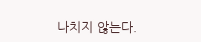나치지 않는다.